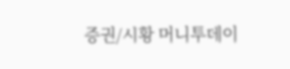증권/시황 머니투데이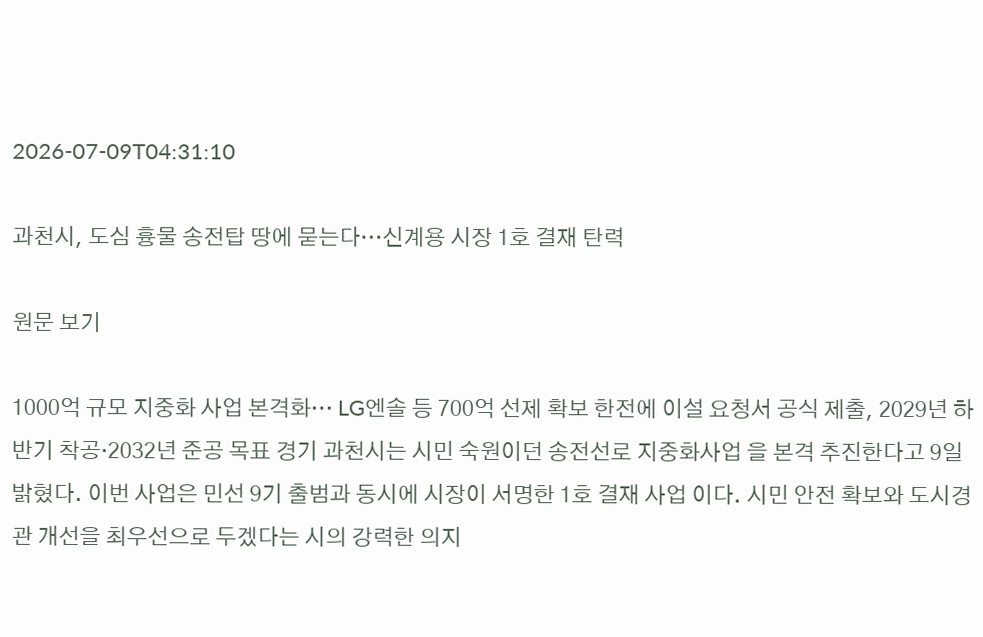2026-07-09T04:31:10

과천시, 도심 흉물 송전탑 땅에 묻는다…신계용 시장 1호 결재 탄력

원문 보기

1000억 규모 지중화 사업 본격화… LG엔솔 등 700억 선제 확보 한전에 이설 요청서 공식 제출, 2029년 하반기 착공·2032년 준공 목표 경기 과천시는 시민 숙원이던 송전선로 지중화사업 을 본격 추진한다고 9일 밝혔다. 이번 사업은 민선 9기 출범과 동시에 시장이 서명한 1호 결재 사업 이다. 시민 안전 확보와 도시경관 개선을 최우선으로 두겠다는 시의 강력한 의지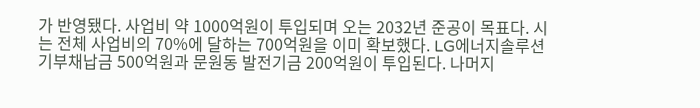가 반영됐다. 사업비 약 1000억원이 투입되며 오는 2032년 준공이 목표다. 시는 전체 사업비의 70%에 달하는 700억원을 이미 확보했다. LG에너지솔루션 기부채납금 500억원과 문원동 발전기금 200억원이 투입된다. 나머지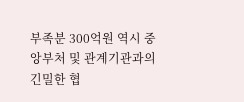부족분 300억원 역시 중앙부처 및 관계기관과의 긴밀한 협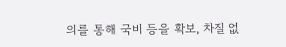의를 통해 국비 등을 확보, 차질 없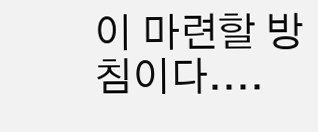이 마련할 방침이다....